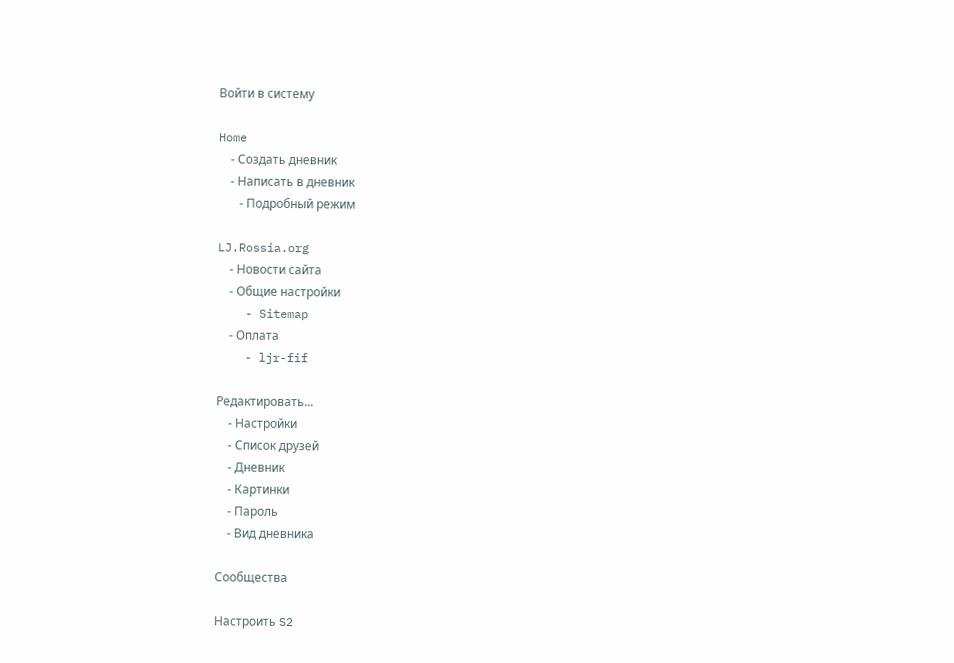Войти в систему

Home
    - Создать дневник
    - Написать в дневник
       - Подробный режим

LJ.Rossia.org
    - Новости сайта
    - Общие настройки
    - Sitemap
    - Оплата
    - ljr-fif

Редактировать...
    - Настройки
    - Список друзей
    - Дневник
    - Картинки
    - Пароль
    - Вид дневника

Сообщества

Настроить S2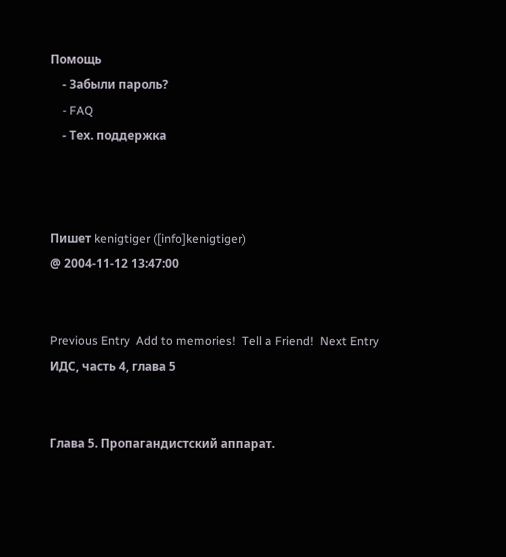Помощь
    - Забыли пароль?
    - FAQ
    - Тех. поддержка



Пишет kenigtiger ([info]kenigtiger)
@ 2004-11-12 13:47:00


Previous Entry  Add to memories!  Tell a Friend!  Next Entry
ИДС, часть 4, глава 5


Глава 5. Пропагандистский аппарат.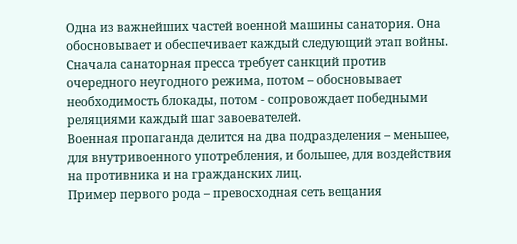Одна из важнейших частей военной машины санатория. Она обосновывает и обеспечивает каждый следующий этап войны. Сначала санаторная пресса требует санкций против очередного неугодного режима, потом – обосновывает необходимость блокады, потом - сопровождает победными реляциями каждый шаг завоевателей.
Военная пропаганда делится на два подразделения – меньшее, для внутривоенного употребления, и большее, для воздействия на противника и на гражданских лиц.
Пример первого рода – превосходная сеть вещания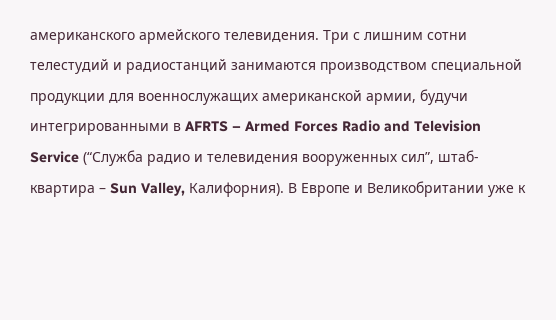американского армейского телевидения. Три с лишним сотни телестудий и радиостанций занимаются производством специальной продукции для военнослужащих американской армии, будучи интегрированными в AFRTS – Armed Forces Radio and Television Service (“Служба радио и телевидения вооруженных сил”, штаб-квартира – Sun Valley, Калифорния). В Европе и Великобритании уже к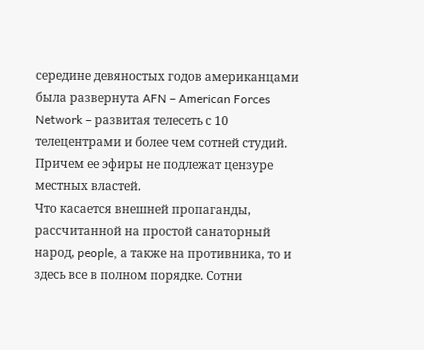середине девяностых годов американцами была развернута AFN – American Forces Network – развитая телесеть с 10 телецентрами и более чем сотней студий. Причем ее эфиры не подлежат цензуре местных властей.
Что касается внешней пропаганды, рассчитанной на простой санаторный народ, people, а также на противника, то и здесь все в полном порядке. Сотни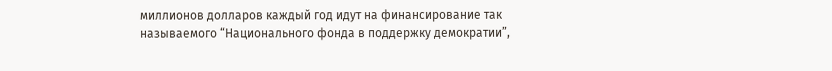миллионов долларов каждый год идут на финансирование так называемого “Национального фонда в поддержку демократии”,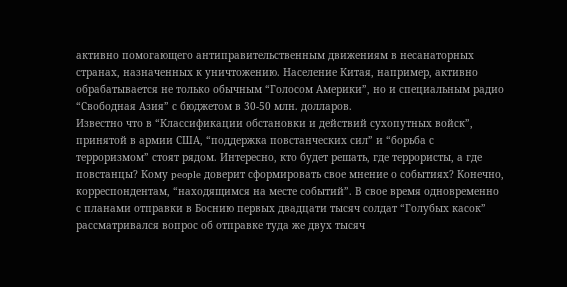активно помогающего антиправительственным движениям в несанаторных странах, назначенных к уничтожению. Население Китая, например, активно обрабатывается не только обычным “Голосом Америки”, но и специальным радио “Свободная Азия” с бюджетом в 30-50 млн. долларов.
Известно что в “Классификации обстановки и действий сухопутных войск”, принятой в армии США, “поддержка повстанческих сил” и “борьба с терроризмом” стоят рядом. Интересно, кто будет решать, где террористы, а где повстанцы? Кому people доверит сформировать свое мнение о событиях? Конечно, корреспондентам, “находящимся на месте событий”. В свое время одновременно с планами отправки в Боснию первых двадцати тысяч солдат “Голубых касок” рассматривался вопрос об отправке туда же двух тысяч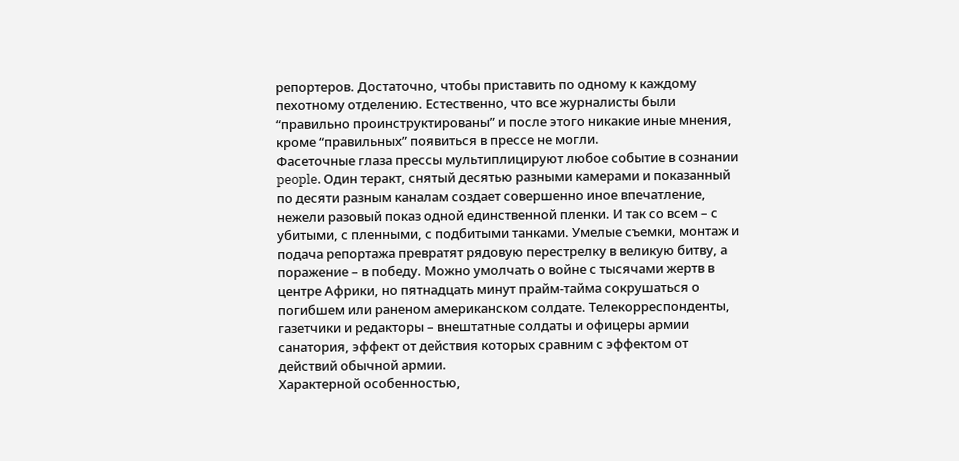репортеров. Достаточно, чтобы приставить по одному к каждому пехотному отделению. Естественно, что все журналисты были “правильно проинструктированы” и после этого никакие иные мнения, кроме “правильных” появиться в прессе не могли.
Фасеточные глаза прессы мультиплицируют любое событие в сознании people. Один теракт, снятый десятью разными камерами и показанный по десяти разным каналам создает совершенно иное впечатление, нежели разовый показ одной единственной пленки. И так со всем – с убитыми, с пленными, с подбитыми танками. Умелые съемки, монтаж и подача репортажа превратят рядовую перестрелку в великую битву, а поражение – в победу. Можно умолчать о войне с тысячами жертв в центре Африки, но пятнадцать минут прайм-тайма сокрушаться о погибшем или раненом американском солдате. Телекорреспонденты, газетчики и редакторы – внештатные солдаты и офицеры армии санатория, эффект от действия которых сравним с эффектом от действий обычной армии.
Характерной особенностью,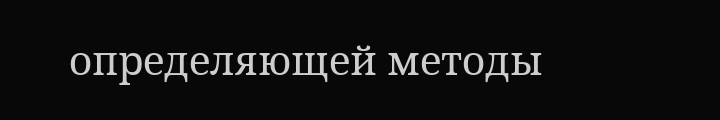определяющей методы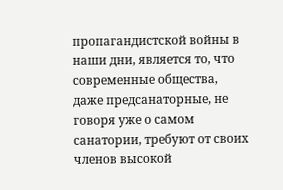пропагандистской войны в наши дни, является то, что современные общества, даже предсанаторные, не говоря уже о самом санатории, требуют от своих членов высокой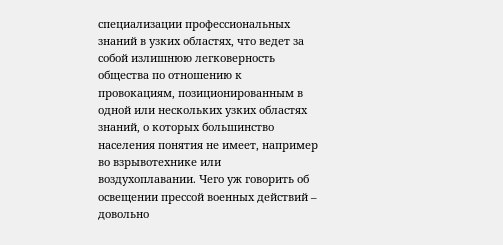специализации профессиональных знаний в узких областях, что ведет за собой излишнюю легковерность общества по отношению к провокациям, позиционированным в одной или нескольких узких областях знаний, о которых большинство населения понятия не имеет, например во взрывотехнике или воздухоплавании. Чего уж говорить об освещении прессой военных действий – довольно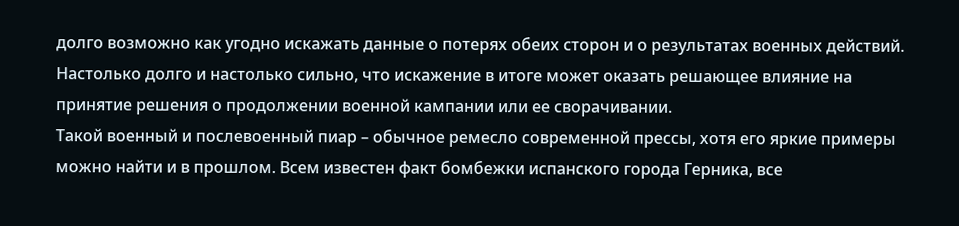долго возможно как угодно искажать данные о потерях обеих сторон и о результатах военных действий. Настолько долго и настолько сильно, что искажение в итоге может оказать решающее влияние на принятие решения о продолжении военной кампании или ее сворачивании.
Такой военный и послевоенный пиар – обычное ремесло современной прессы, хотя его яркие примеры можно найти и в прошлом. Всем известен факт бомбежки испанского города Герника, все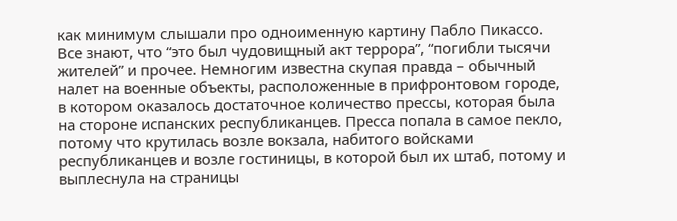как минимум слышали про одноименную картину Пабло Пикассо. Все знают, что “это был чудовищный акт террора”, “погибли тысячи жителей” и прочее. Немногим известна скупая правда – обычный налет на военные объекты, расположенные в прифронтовом городе, в котором оказалось достаточное количество прессы, которая была на стороне испанских республиканцев. Пресса попала в самое пекло, потому что крутилась возле вокзала, набитого войсками республиканцев и возле гостиницы, в которой был их штаб, потому и выплеснула на страницы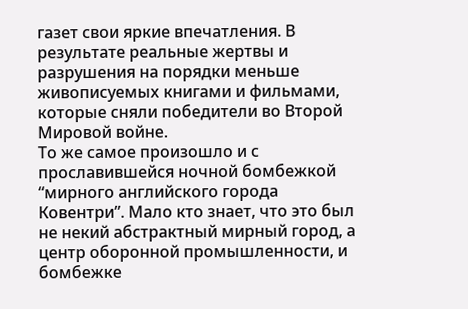газет свои яркие впечатления. В результате реальные жертвы и разрушения на порядки меньше живописуемых книгами и фильмами, которые сняли победители во Второй Мировой войне.
То же самое произошло и с прославившейся ночной бомбежкой “мирного английского города Ковентри”. Мало кто знает, что это был не некий абстрактный мирный город, а центр оборонной промышленности, и бомбежке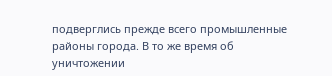подверглись прежде всего промышленные районы города. В то же время об уничтожении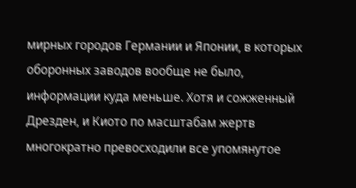мирных городов Германии и Японии, в которых оборонных заводов вообще не было, информации куда меньше. Хотя и сожженный Дрезден, и Киото по масштабам жертв многократно превосходили все упомянутое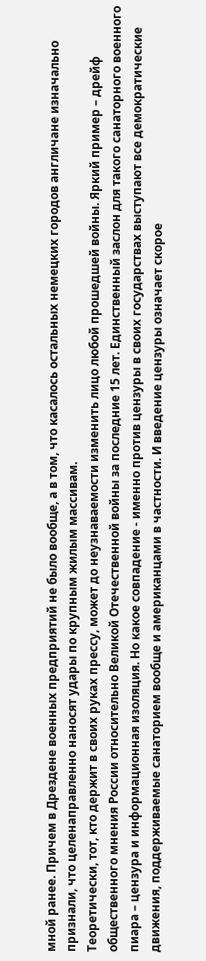мной ранее. Причем в Дрездене военных предприятий не было вообще, а в том, что касалось остальных немецких городов англичане изначально признали, что целенаправленно наносят удары по крупным жилым массивам.
Теоретически, тот, кто держит в своих руках прессу, может до неузнаваемости изменить лицо любой прошедшей войны. Яркий пример – дрейф общественного мнения России относительно Великой Отечественной войны за последние 15 лет. Единственный заслон для такого санаторного военного пиара – цензура и информационная изоляция. Но какое совпадение - именно против цензуры в своих государствах выступают все демократические движения, поддерживаемые санаторием вообще и американцами в частности. И введение цензуры означает скорое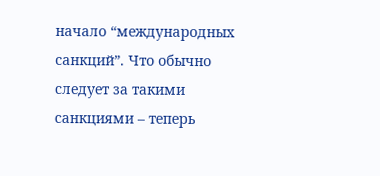начало “международных санкций”. Что обычно следует за такими санкциями – теперь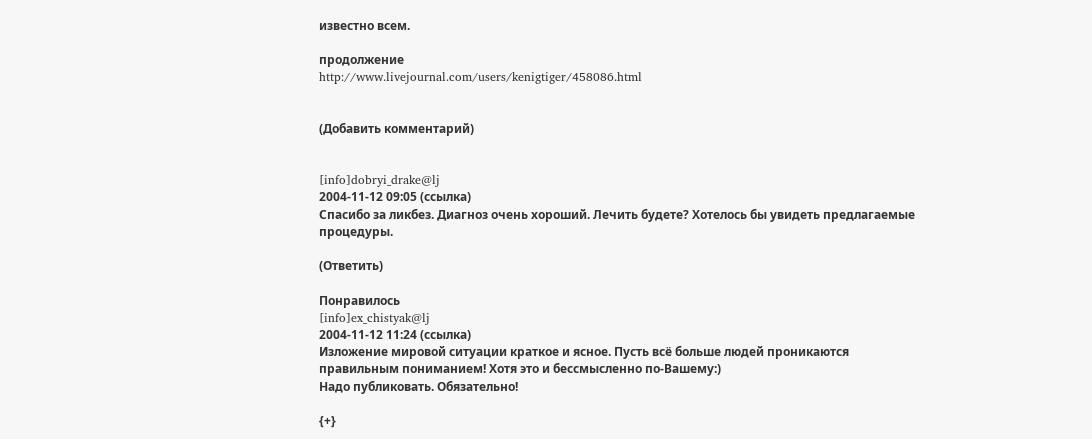известно всем.

продолжение
http://www.livejournal.com/users/kenigtiger/458086.html


(Добавить комментарий)


[info]dobryi_drake@lj
2004-11-12 09:05 (ссылка)
Спасибо за ликбез. Диагноз очень хороший. Лечить будете? Хотелось бы увидеть предлагаемые процедуры.

(Ответить)

Понравилось
[info]ex_chistyak@lj
2004-11-12 11:24 (ссылка)
Изложение мировой ситуации краткое и ясное. Пусть всё больше людей проникаются правильным пониманием! Хотя это и бессмысленно по-Вашему:)
Надо публиковать. Обязательно!

{+}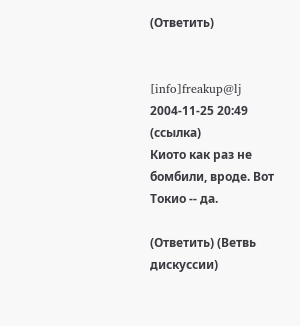(Ответить)


[info]freakup@lj
2004-11-25 20:49 (ссылка)
Киото как раз не бомбили, вроде. Вот Токио -- да.

(Ответить) (Ветвь дискуссии)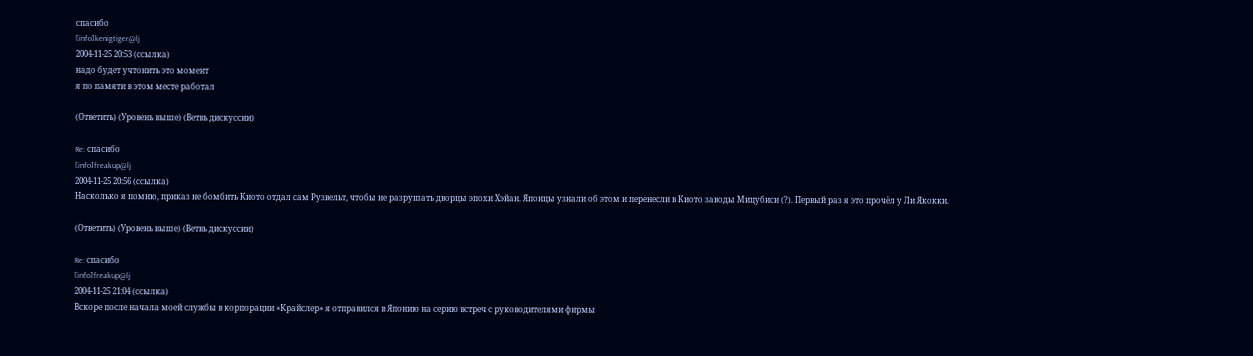спасибо
[info]kenigtiger@lj
2004-11-25 20:53 (ссылка)
надо будет учтонить это момент
я по памяти в этом месте работал

(Ответить) (Уровень выше) (Ветвь дискуссии)

Re: спасибо
[info]freakup@lj
2004-11-25 20:56 (ссылка)
Насколько я помню, приказ не бомбить Киото отдал сам Рузвельт, чтобы не разрушать дворцы эпохи Хэйан. Японцы узнали об этом и перенесли в Киото заводы Мицубиси (?). Первый раз я это прочёл у Ли Якокки.

(Ответить) (Уровень выше) (Ветвь дискуссии)

Re: спасибо
[info]freakup@lj
2004-11-25 21:04 (ссылка)
Вскоре после начала моей службы в корпорации «Крайслер» я отправился в Японию на серию встреч с руководителями фирмы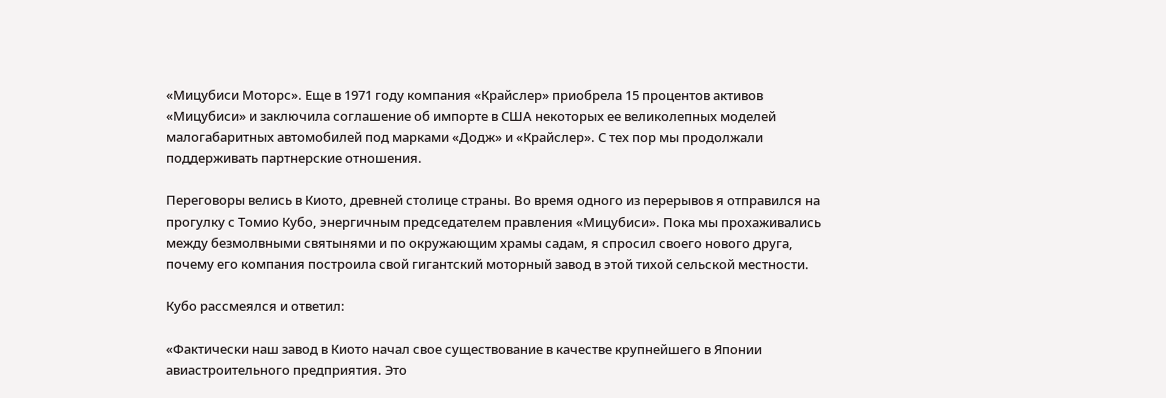«Мицубиси Моторс». Еще в 1971 году компания «Крайслер» приобрела 15 процентов активов «Мицубиси» и заключила соглашение об импорте в США некоторых ее великолепных моделей малогабаритных автомобилей под марками «Додж» и «Крайслер». С тех пор мы продолжали поддерживать партнерские отношения.

Переговоры велись в Киото, древней столице страны. Во время одного из перерывов я отправился на прогулку с Томио Кубо, энергичным председателем правления «Мицубиси». Пока мы прохаживались между безмолвными святынями и по окружающим храмы садам, я спросил своего нового друга, почему его компания построила свой гигантский моторный завод в этой тихой сельской местности.

Кубо рассмеялся и ответил:

«Фактически наш завод в Киото начал свое существование в качестве крупнейшего в Японии авиастроительного предприятия. Это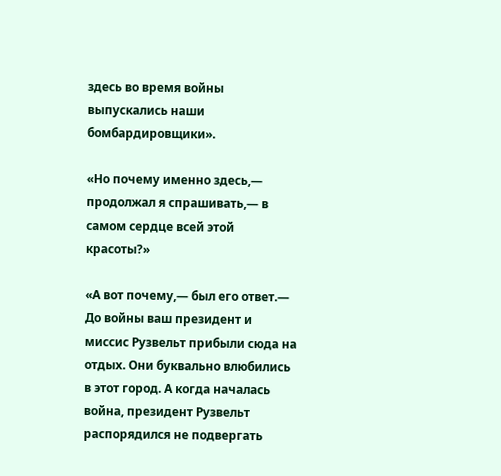здесь во время войны выпускались наши бомбардировщики».

«Но почему именно здесь,— продолжал я спрашивать,— в самом сердце всей этой красоты?»

«А вот почему,— был его ответ.— До войны ваш президент и миссис Рузвельт прибыли сюда на отдых. Они буквально влюбились в этот город. А когда началась война, президент Рузвельт распорядился не подвергать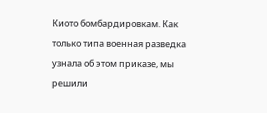Киото бомбардировкам. Как только типа военная разведка узнала об этом приказе, мы решили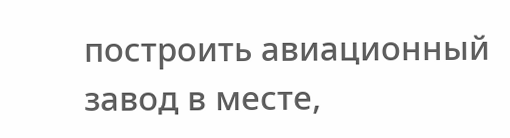построить авиационный завод в месте,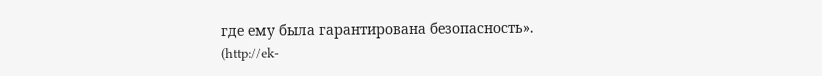где ему была гарантирована безопасность».
(http://ek-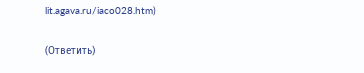lit.agava.ru/iaco028.htm)

(Ответить)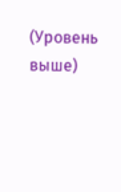(Уровень выше)